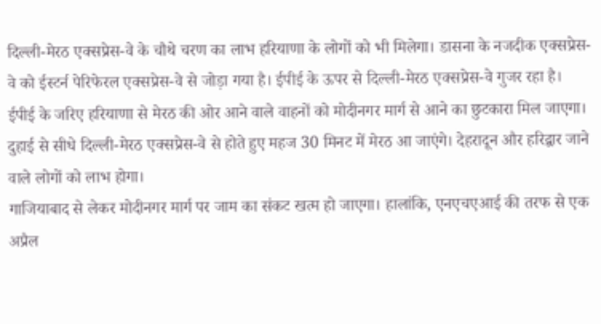दिल्ली-मेरठ एक्सप्रेस-वे के चौथे चरण का लाभ हरियाणा के लोगों को भी मिलेगा। डासना के नजदीक एक्सप्रेस-वे को ईस्टर्न पेरिफेरल एक्सप्रेस-वे से जोड़ा गया है। ईपीई के ऊपर से दिल्ली-मेरठ एक्सप्रेस-वे गुजर रहा है।
ईपीई के जरिए हरियाणा से मेरठ की ओर आने वाले वाहनों को मोदीनगर मार्ग से आने का छुटकारा मिल जाएगा। दुहाई से सीधे दिल्ली-मेरठ एक्सप्रेस-वे से होते हुए महज 30 मिनट में मेरठ आ जाएंगे। देहरादून और हरिद्वार जाने वाले लोगों को लाभ होगा।
गाजियाबाद से लेकर मोदीनगर मार्ग पर जाम का संकट खत्म हो जाएगा। हालांकि, एनएचएआई की तरफ से एक अप्रैल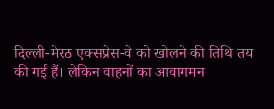दिल्ली-मेरठ एक्सप्रेस-वे को खोलने की तिथि तय की गई हैं। लेकिन वाहनों का आवागमन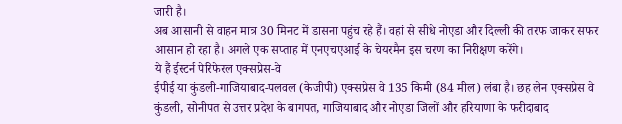जारी है।
अब आसानी से वाहन मात्र 30 मिनट में डासना पहुंच रहे हैं। वहां से सीधे नोएडा और दिल्ली की तरफ जाकर सफर आसान हो रहा है। अगले एक सप्ताह में एनएचएआई के चेयरमैन इस चरण का निरीक्षण करेंगे।
ये हैं ईस्टर्न पेरिफेरल एक्सप्रेस-वे
ईपीई या कुंडली-गाजियाबाद-पलवल (केजीपी) एक्सप्रेस वे 135 किमी (84 मील) लंबा है। छह लेन एक्सप्रेस वे कुंडली, सोनीपत से उत्तर प्रदेश के बागपत, गाजियाबाद और नोएडा जिलों और हरियाणा के फरीदाबाद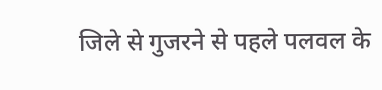जिले से गुजरने से पहले पलवल के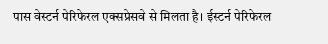पास वेस्टर्न पेरिफेरल एक्सप्रेसवे से मिलता है। ईस्टर्न पेरिफेरल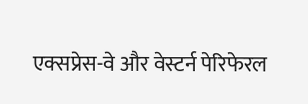एक्सप्रेस-वे और वेस्टर्न पेरिफेरल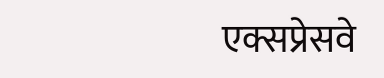एक्सप्रेसवे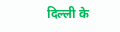दिल्ली के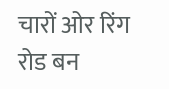चारों ओर रिंग रोड बन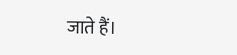जाते हैं।